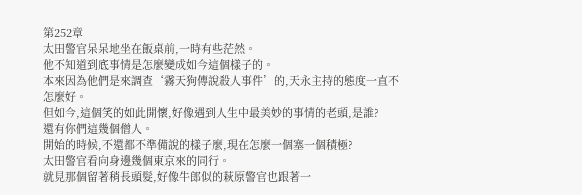第252章
太田警官呆呆地坐在飯桌前,一時有些茫然。
他不知道到底事情是怎麼變成如今這個樣子的。
本來因為他們是來調查‘霧天狗傳說殺人事件’的,天永主持的態度一直不怎麼好。
但如今,這個笑的如此開懷,好像遇到人生中最美妙的事情的老頭,是誰?
還有你們這幾個僧人。
開始的時候,不還都不準備說的樣子麼,現在怎麼一個塞一個積極?
太田警官看向身邊幾個東京來的同行。
就見那個留著稍長頭髮,好像牛郎似的萩原警官也跟著一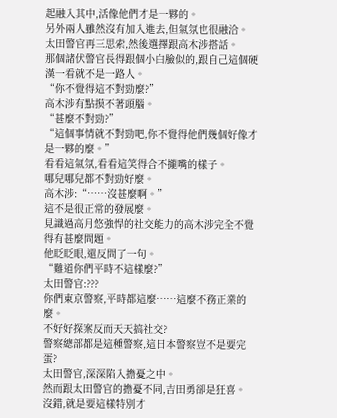起融入其中,活像他們才是一夥的。
另外兩人雖然沒有加入進去,但氣氛也很融洽。
太田警官再三思索,然後選擇跟高木涉搭話。
那個諸伏警官長得跟個小白臉似的,跟自己這個硬漢一看就不是一路人。
“你不覺得這不對勁麼?”
高木涉有點摸不著頭腦。
“甚麼不對勁?”
“這個事情就不對勁吧,你不覺得他們幾個好像才是一夥的麼。”
看看這氣氛,看看這笑得合不攏嘴的樣子。
哪兒哪兒都不對勁好麼。
高木涉:“……沒甚麼啊。”
這不是很正常的發展麼。
見識過高月悠強悍的社交能力的高木涉完全不覺得有甚麼問題。
他眨眨眼,還反問了一句。
“難道你們平時不這樣麼?”
太田警官:???
你們東京警察,平時都這麼……這麼不務正業的麼。
不好好探案反而天天搞社交?
警察總部都是這種警察,這日本警察豈不是要完蛋?
太田警官,深深陷入擔憂之中。
然而跟太田警官的擔憂不同,吉田勇卻是狂喜。
沒錯,就是要這樣特別才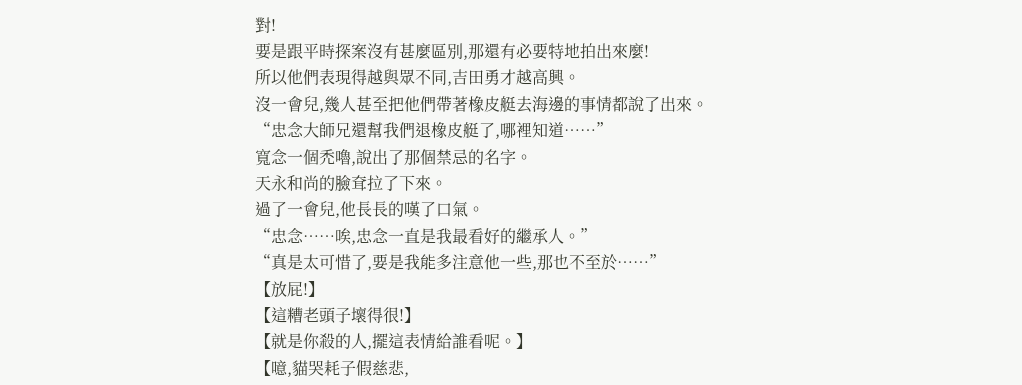對!
要是跟平時探案沒有甚麼區別,那還有必要特地拍出來麼!
所以他們表現得越與眾不同,吉田勇才越高興。
沒一會兒,幾人甚至把他們帶著橡皮艇去海邊的事情都說了出來。
“忠念大師兄還幫我們退橡皮艇了,哪裡知道……”
寬念一個禿嚕,說出了那個禁忌的名字。
天永和尚的臉耷拉了下來。
過了一會兒,他長長的嘆了口氣。
“忠念……唉,忠念一直是我最看好的繼承人。”
“真是太可惜了,要是我能多注意他一些,那也不至於……”
【放屁!】
【這糟老頭子壞得很!】
【就是你殺的人,擺這表情給誰看呢。】
【噫,貓哭耗子假慈悲,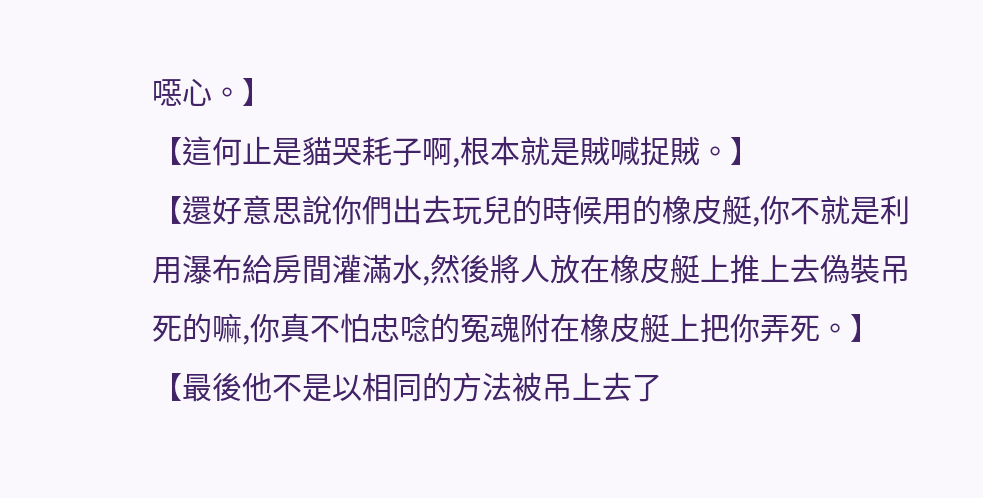噁心。】
【這何止是貓哭耗子啊,根本就是賊喊捉賊。】
【還好意思說你們出去玩兒的時候用的橡皮艇,你不就是利用瀑布給房間灌滿水,然後將人放在橡皮艇上推上去偽裝吊死的嘛,你真不怕忠唸的冤魂附在橡皮艇上把你弄死。】
【最後他不是以相同的方法被吊上去了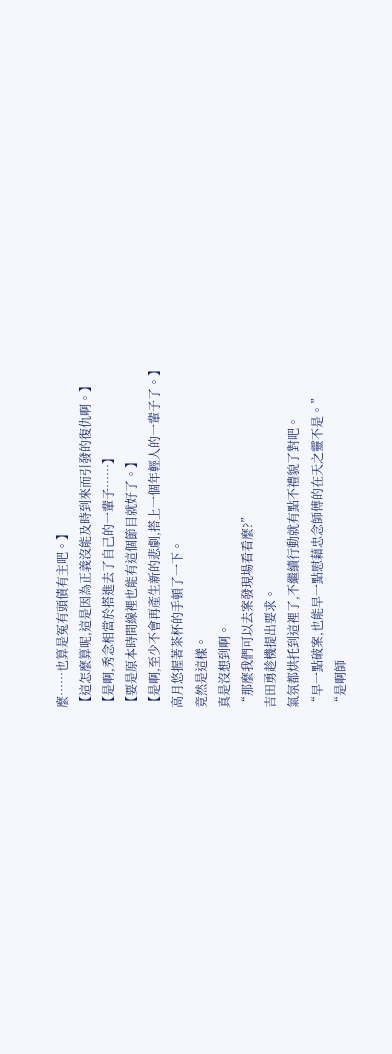麼……也算是冤有頭債有主吧。】
【這怎麼算呢,這是因為正義沒能及時到來而引發的復仇啊。】
【是啊,秀念相當於搭進去了自己的一輩子……】
【要是原本時間線裡也能有這個節目就好了。】
【是啊,至少不會再產生新的悲劇,搭上一個年輕人的一輩子了。】
高月悠握著茶杯的手頓了一下。
竟然是這樣。
真是沒想到啊。
“那麼我們可以去案發現場看看麼?”
吉田勇趁機提出要求。
氣氛都烘托到這裡了,不繼續行動就有點不禮貌了對吧。
“早一點破案,也能早一點慰藉忠念師傅的在天之靈不是。”
“是啊師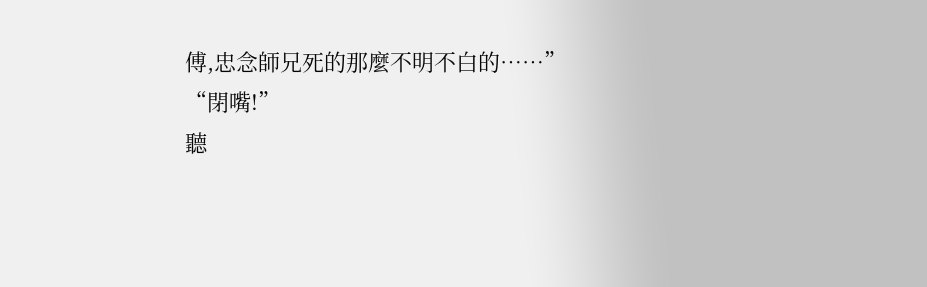傅,忠念師兄死的那麼不明不白的……”
“閉嘴!”
聽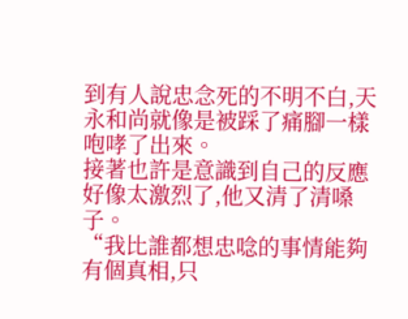到有人說忠念死的不明不白,天永和尚就像是被踩了痛腳一樣咆哮了出來。
接著也許是意識到自己的反應好像太激烈了,他又清了清嗓子。
“我比誰都想忠唸的事情能夠有個真相,只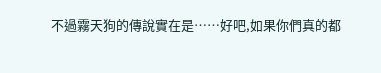不過霧天狗的傳說實在是……好吧,如果你們真的都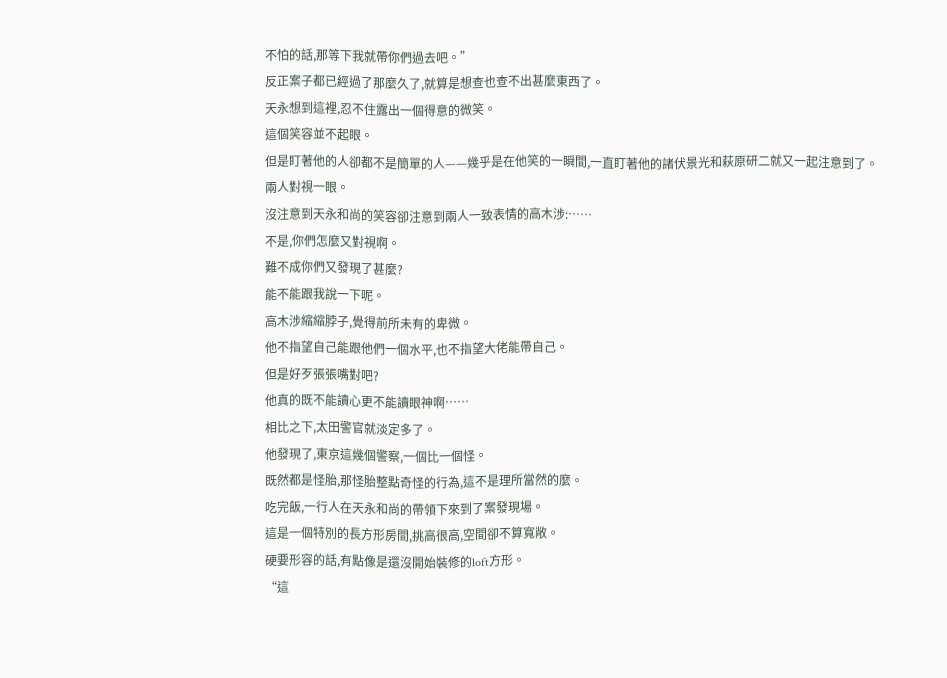不怕的話,那等下我就帶你們過去吧。”
反正案子都已經過了那麼久了,就算是想查也查不出甚麼東西了。
天永想到這裡,忍不住露出一個得意的微笑。
這個笑容並不起眼。
但是盯著他的人卻都不是簡單的人——幾乎是在他笑的一瞬間,一直盯著他的諸伏景光和萩原研二就又一起注意到了。
兩人對視一眼。
沒注意到天永和尚的笑容卻注意到兩人一致表情的高木涉:……
不是,你們怎麼又對視啊。
難不成你們又發現了甚麼?
能不能跟我說一下呢。
高木涉縮縮脖子,覺得前所未有的卑微。
他不指望自己能跟他們一個水平,也不指望大佬能帶自己。
但是好歹張張嘴對吧?
他真的既不能讀心更不能讀眼神啊……
相比之下,太田警官就淡定多了。
他發現了,東京這幾個警察,一個比一個怪。
既然都是怪胎,那怪胎整點奇怪的行為,這不是理所當然的麼。
吃完飯,一行人在天永和尚的帶領下來到了案發現場。
這是一個特別的長方形房間,挑高很高,空間卻不算寬敞。
硬要形容的話,有點像是還沒開始裝修的loft方形。
“這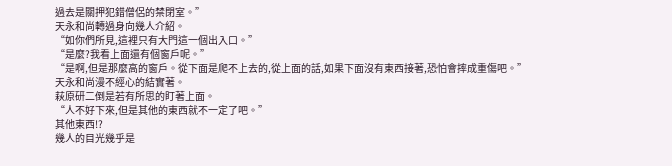過去是關押犯錯僧侶的禁閉室。”
天永和尚轉過身向幾人介紹。
“如你們所見,這裡只有大門這一個出入口。”
“是麼?我看上面還有個窗戶呢。”
“是啊,但是那麼高的窗戶。從下面是爬不上去的,從上面的話,如果下面沒有東西接著,恐怕會摔成重傷吧。”
天永和尚漫不經心的結實著。
萩原研二倒是若有所思的盯著上面。
“人不好下來,但是其他的東西就不一定了吧。”
其他東西!?
幾人的目光幾乎是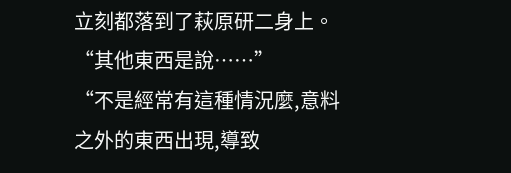立刻都落到了萩原研二身上。
“其他東西是說……”
“不是經常有這種情況麼,意料之外的東西出現,導致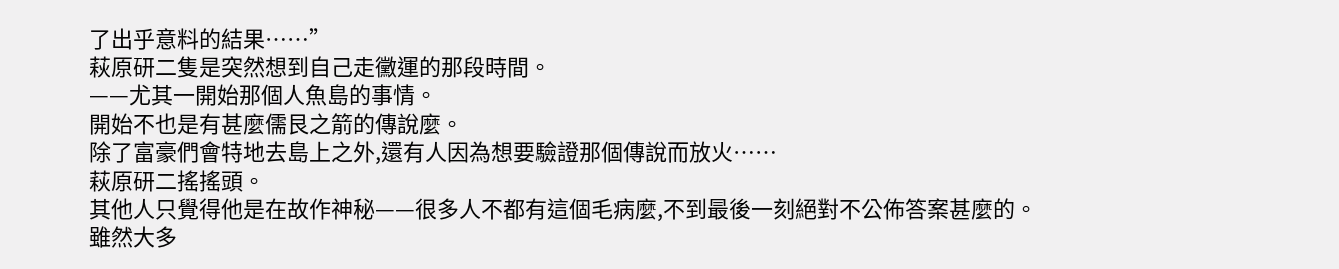了出乎意料的結果……”
萩原研二隻是突然想到自己走黴運的那段時間。
——尤其一開始那個人魚島的事情。
開始不也是有甚麼儒艮之箭的傳說麼。
除了富豪們會特地去島上之外,還有人因為想要驗證那個傳說而放火……
萩原研二搖搖頭。
其他人只覺得他是在故作神秘——很多人不都有這個毛病麼,不到最後一刻絕對不公佈答案甚麼的。
雖然大多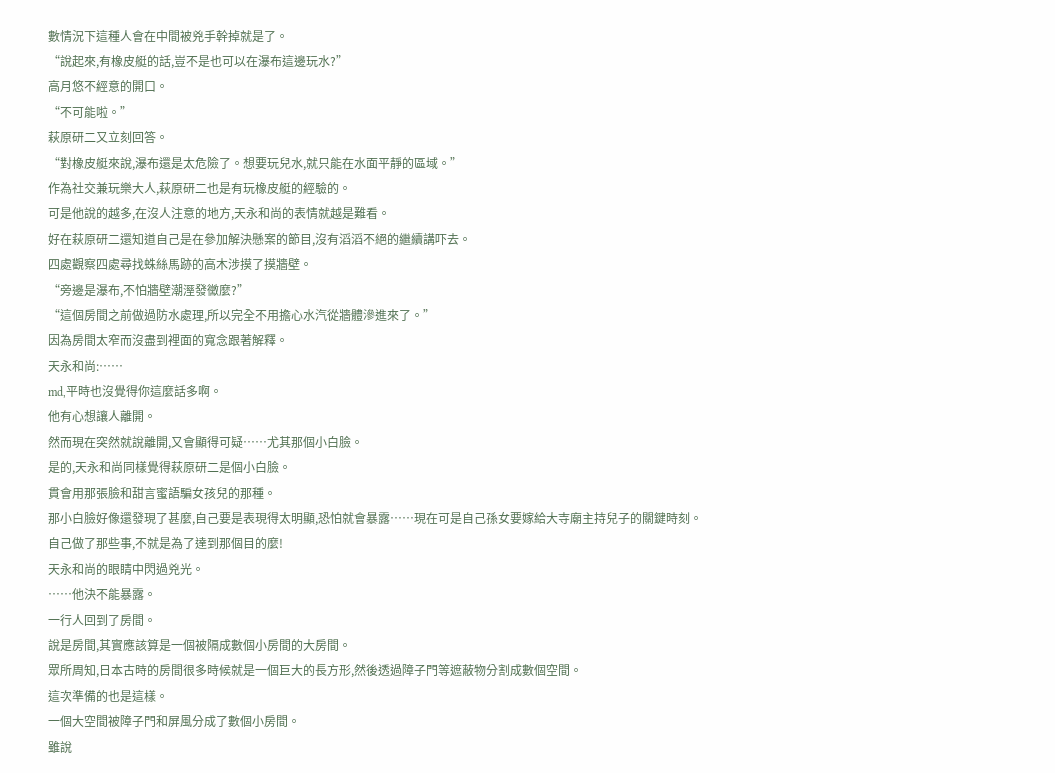數情況下這種人會在中間被兇手幹掉就是了。
“說起來,有橡皮艇的話,豈不是也可以在瀑布這邊玩水?”
高月悠不經意的開口。
“不可能啦。”
萩原研二又立刻回答。
“對橡皮艇來說,瀑布還是太危險了。想要玩兒水,就只能在水面平靜的區域。”
作為社交兼玩樂大人,萩原研二也是有玩橡皮艇的經驗的。
可是他說的越多,在沒人注意的地方,天永和尚的表情就越是難看。
好在萩原研二還知道自己是在參加解決懸案的節目,沒有滔滔不絕的繼續講吓去。
四處觀察四處尋找蛛絲馬跡的高木涉摸了摸牆壁。
“旁邊是瀑布,不怕牆壁潮溼發黴麼?”
“這個房間之前做過防水處理,所以完全不用擔心水汽從牆體滲進來了。”
因為房間太窄而沒盡到裡面的寬念跟著解釋。
天永和尚:……
md,平時也沒覺得你這麼話多啊。
他有心想讓人離開。
然而現在突然就說離開,又會顯得可疑……尤其那個小白臉。
是的,天永和尚同樣覺得萩原研二是個小白臉。
貫會用那張臉和甜言蜜語騙女孩兒的那種。
那小白臉好像還發現了甚麼,自己要是表現得太明顯,恐怕就會暴露……現在可是自己孫女要嫁給大寺廟主持兒子的關鍵時刻。
自己做了那些事,不就是為了達到那個目的麼!
天永和尚的眼睛中閃過兇光。
……他決不能暴露。
一行人回到了房間。
說是房間,其實應該算是一個被隔成數個小房間的大房間。
眾所周知,日本古時的房間很多時候就是一個巨大的長方形,然後透過障子門等遮蔽物分割成數個空間。
這次準備的也是這樣。
一個大空間被障子門和屏風分成了數個小房間。
雖說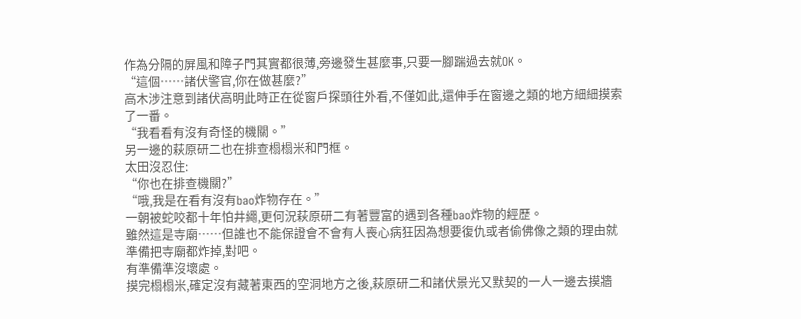作為分隔的屏風和障子門其實都很薄,旁邊發生甚麼事,只要一腳踹過去就OK。
“這個……諸伏警官,你在做甚麼?”
高木涉注意到諸伏高明此時正在從窗戶探頭往外看,不僅如此,還伸手在窗邊之類的地方細細摸索了一番。
“我看看有沒有奇怪的機關。”
另一邊的萩原研二也在排查榻榻米和門框。
太田沒忍住:
“你也在排查機關?”
“哦,我是在看有沒有bao炸物存在。”
一朝被蛇咬都十年怕井繩,更何況萩原研二有著豐富的遇到各種bao炸物的經歷。
雖然這是寺廟……但誰也不能保證會不會有人喪心病狂因為想要復仇或者偷佛像之類的理由就準備把寺廟都炸掉,對吧。
有準備準沒壞處。
摸完榻榻米,確定沒有藏著東西的空洞地方之後,萩原研二和諸伏景光又默契的一人一邊去摸牆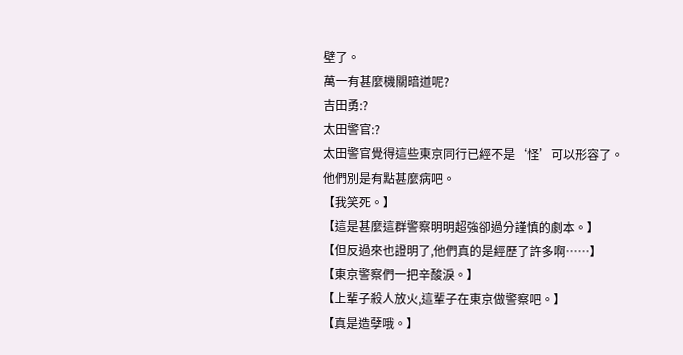壁了。
萬一有甚麼機關暗道呢?
吉田勇:?
太田警官:?
太田警官覺得這些東京同行已經不是‘怪’可以形容了。
他們別是有點甚麼病吧。
【我笑死。】
【這是甚麼這群警察明明超強卻過分謹慎的劇本。】
【但反過來也證明了,他們真的是經歷了許多啊……】
【東京警察們一把辛酸淚。】
【上輩子殺人放火,這輩子在東京做警察吧。】
【真是造孽哦。】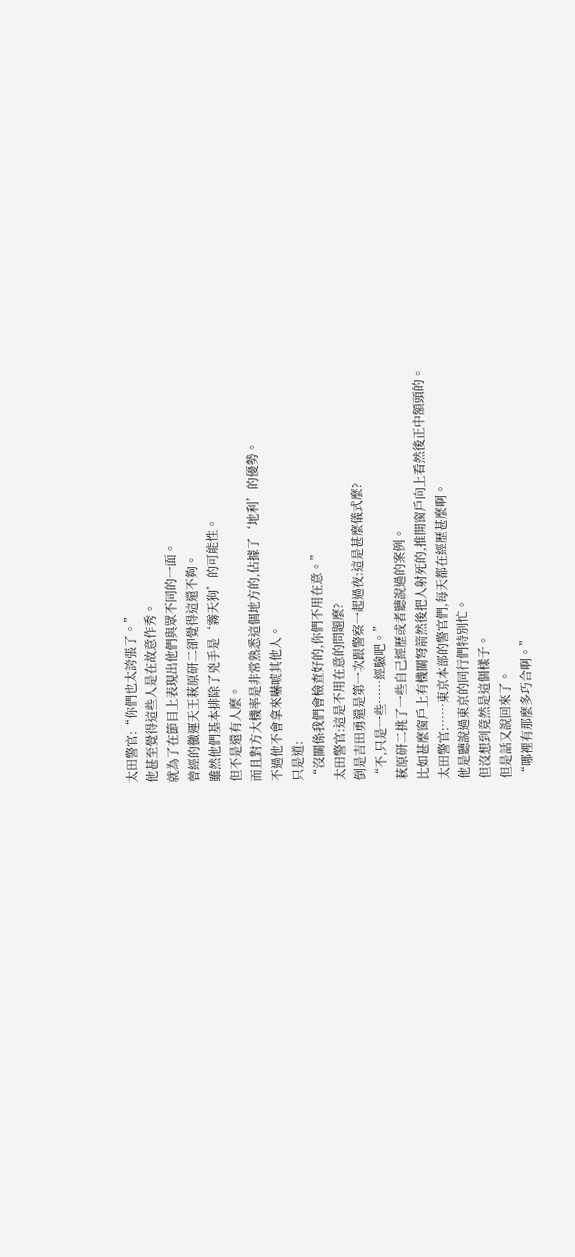太田警官:“你們也太誇張了。”
他甚至覺得這些人是在故意作秀。
就為了在節目上表現出他們與眾不同的一面。
曾經的黴運天王萩原研二卻覺得這還不夠。
雖然他們基本排除了兇手是‘霧天狗’的可能性。
但不是還有人麼。
而且對方大機率是非常熟悉這個地方的,佔據了‘地利’的優勢。
不過他不會拿來嚇唬其他人。
只是道:
“沒關係我們會檢查好的,你們不用在意。”
太田警官:這是不用在意的問題麼?
倒是吉田勇還是第一次跟警察一起過夜:這是甚麼儀式麼?
“不,只是一些……經驗吧。”
萩原研二挑了一些自己經歷或者聽說過的案例。
比如甚麼窗戶上有機關弩箭然後把人射死的,推開窗戶向上看然後正中額頭的。
太田警官:……東京本部的警官們,每天都在經歷甚麼啊。
他是聽說過東京的同行們特別忙。
但沒想到竟然是這個樣子。
但是話又說回來了。
“哪裡有那麼多巧合啊。”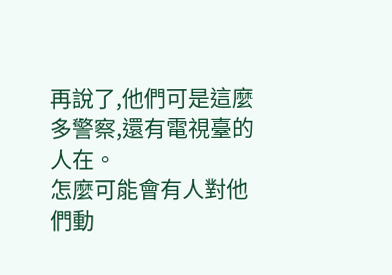再說了,他們可是這麼多警察,還有電視臺的人在。
怎麼可能會有人對他們動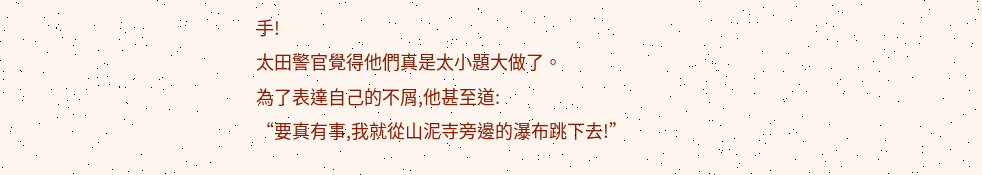手!
太田警官覺得他們真是太小題大做了。
為了表達自己的不屑,他甚至道:
“要真有事,我就從山泥寺旁邊的瀑布跳下去!”